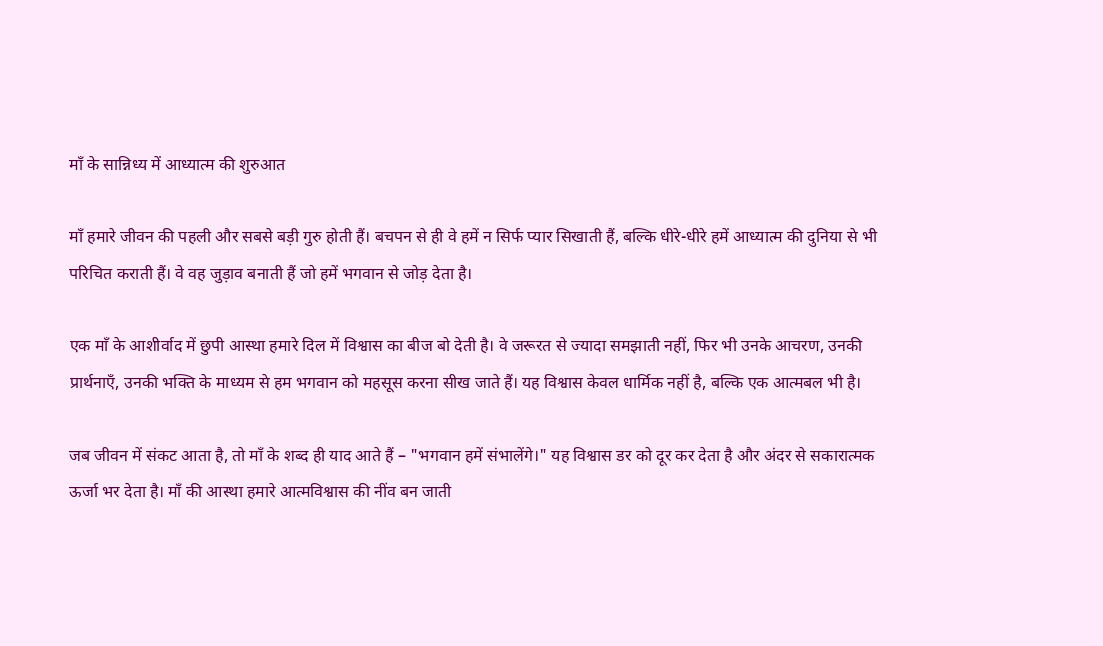माँ के सान्निध्य में आध्यात्म की शुरुआत

माँ हमारे जीवन की पहली और सबसे बड़ी गुरु होती हैं। बचपन से ही वे हमें न सिर्फ प्यार सिखाती हैं, बल्कि धीरे-धीरे हमें आध्यात्म की दुनिया से भी परिचित कराती हैं। वे वह जुड़ाव बनाती हैं जो हमें भगवान से जोड़ देता है।

एक माँ के आशीर्वाद में छुपी आस्था हमारे दिल में विश्वास का बीज बो देती है। वे जरूरत से ज्यादा समझाती नहीं, फिर भी उनके आचरण, उनकी प्रार्थनाएँ, उनकी भक्ति के माध्यम से हम भगवान को महसूस करना सीख जाते हैं। यह विश्वास केवल धार्मिक नहीं है, बल्कि एक आत्मबल भी है।

जब जीवन में संकट आता है, तो माँ के शब्द ही याद आते हैं – "भगवान हमें संभालेंगे।" यह विश्वास डर को दूर कर देता है और अंदर से सकारात्मक ऊर्जा भर देता है। माँ की आस्था हमारे आत्मविश्वास की नींव बन जाती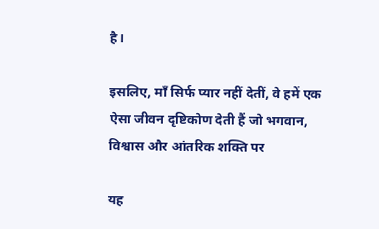है।

इसलिए, माँ सिर्फ प्यार नहीं देतीं, वे हमें एक ऐसा जीवन दृष्टिकोण देती हैं जो भगवान, विश्वास और आंतरिक शक्ति पर

यह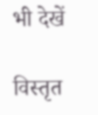भी देखें

विस्तृत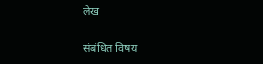लेख

संबंधित विषय